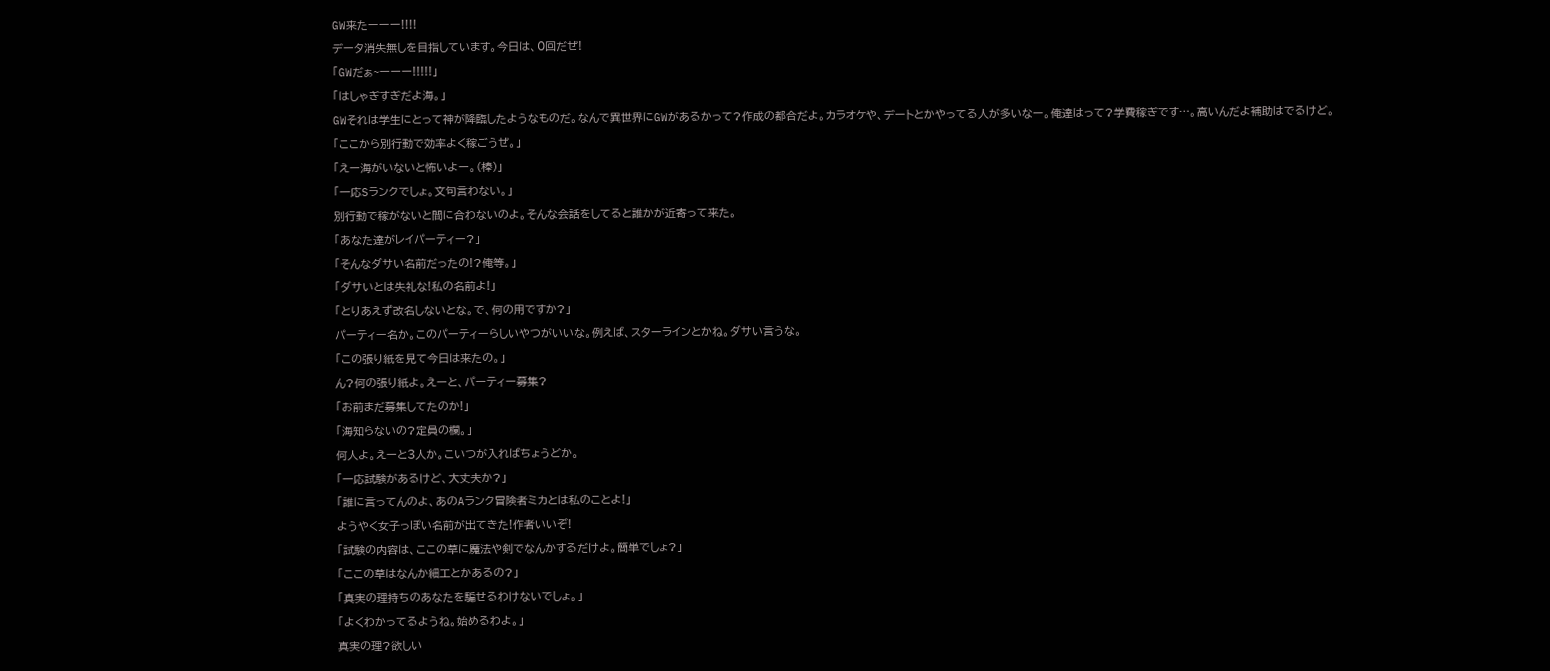GW来たーーー!!!!
データ消失無しを目指しています。今日は、0回だぜ!
「GWだぁ~ーーー!!!!!」
「はしゃぎすぎだよ海。」
GWそれは学生にとって神が降臨したようなものだ。なんで異世界にGWがあるかって?作成の都合だよ。カラオケや、デートとかやってる人が多いなー。俺達はって?学費稼ぎです…。高いんだよ補助はでるけど。
「ここから別行動で効率よく稼ごうぜ。」
「えー海がいないと怖いよー。(棒)」
「一応Sランクでしょ。文句言わない。」
別行動で稼がないと間に合わないのよ。そんな会話をしてると誰かが近寄って来た。
「あなた達がレイパーティー?」
「そんなダサい名前だったの!?俺等。」
「ダサいとは失礼な!私の名前よ!」
「とりあえず改名しないとな。で、何の用ですか?」
パーティー名か。このパーティーらしいやつがいいな。例えば、スターラインとかね。ダサい言うな。
「この張り紙を見て今日は来たの。」
ん?何の張り紙よ。えーと、パーティー募集?
「お前まだ募集してたのか!」
「海知らないの?定員の欄。」
何人よ。えーと3人か。こいつが入ればちょうどか。
「一応試験があるけど、大丈夫か?」
「誰に言ってんのよ、あのAランク冒険者ミカとは私のことよ!」
ようやく女子っぽい名前が出てきた!作者いいぞ!
「試験の内容は、ここの草に魔法や剣でなんかするだけよ。簡単でしょ?」
「ここの草はなんか細工とかあるの?」
「真実の理持ちのあなたを騙せるわけないでしょ。」
「よくわかってるようね。始めるわよ。」
真実の理?欲しい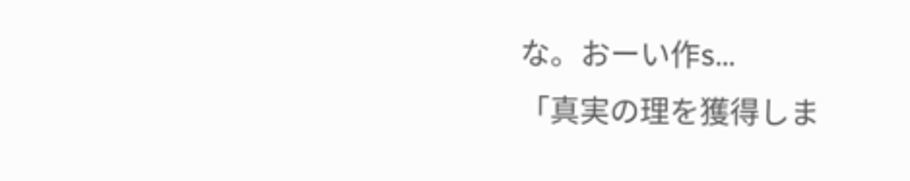な。おーい作s…
「真実の理を獲得しま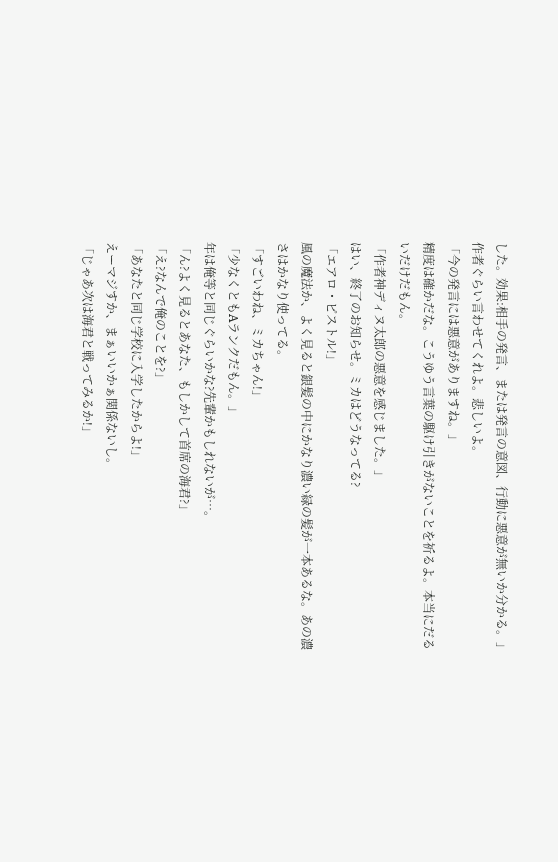した。効果:相手の発言、または発言の意図、行動に悪意が無いか分かる。」
作者ぐらい言わせてくれよ。悲しいよ。
「今の発言には悪意がありますね。」
精度は確かだな。こうゆう言葉の駆け引きがないことを祈るよ。本当にだるいだけだもん。
「作者神ディヌ太郎の悪意を感じました。」
はい、終了のお知らせ。ミカはどうなってる?
「エアロ・ピストル!」
風の魔法か、よく見ると銀髪の中にかなり濃い緑の髪が一本あるな。あの濃さはかなり使ってる。
「すごいわね、ミカちゃん!」
「少なくともAランクだもん。」
年は俺等と同じぐらいかな?先輩かもしれないが…。
「ん?よく見るとあなた、もしかして首席の海君?」
「え?なんで俺のことを?」
「あなたと同じ学校に入学したからよ!」
えーマジすか、まぁいいかぁ関係ないし。
「じゃあ次は海君と戦ってみるか!」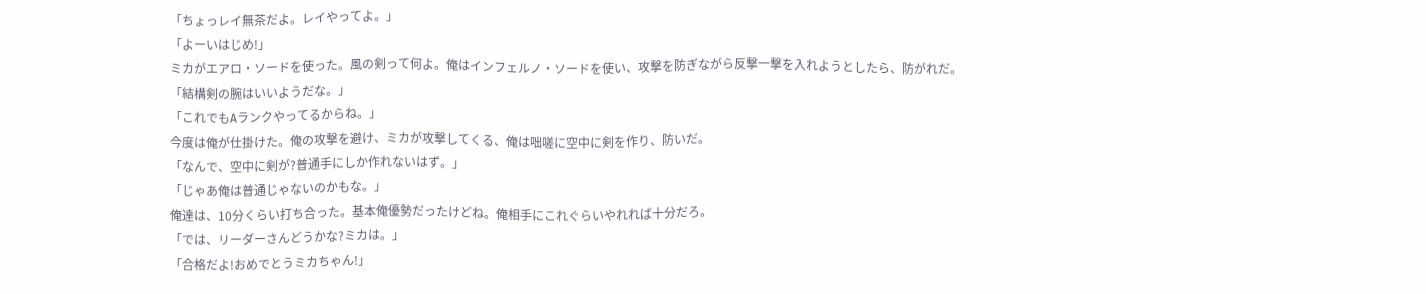「ちょっレイ無茶だよ。レイやってよ。」
「よーいはじめ!」
ミカがエアロ・ソードを使った。風の剣って何よ。俺はインフェルノ・ソードを使い、攻撃を防ぎながら反撃一撃を入れようとしたら、防がれだ。
「結構剣の腕はいいようだな。」
「これでもAランクやってるからね。」
今度は俺が仕掛けた。俺の攻撃を避け、ミカが攻撃してくる、俺は咄嗟に空中に剣を作り、防いだ。
「なんで、空中に剣が?普通手にしか作れないはず。」
「じゃあ俺は普通じゃないのかもな。」
俺達は、10分くらい打ち合った。基本俺優勢だったけどね。俺相手にこれぐらいやれれば十分だろ。
「では、リーダーさんどうかな?ミカは。」
「合格だよ!おめでとうミカちゃん!」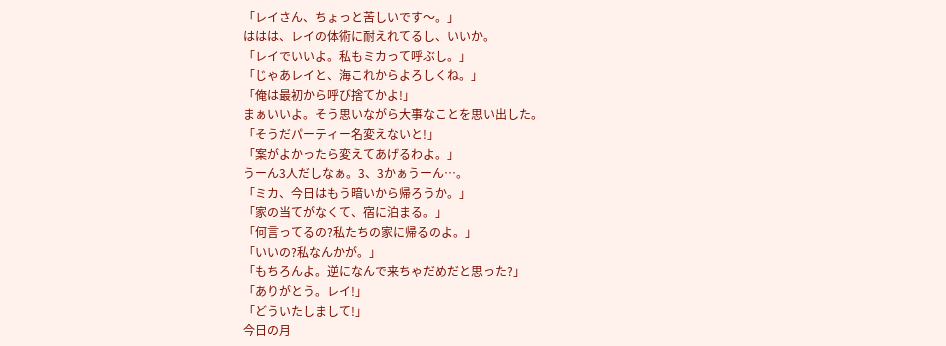「レイさん、ちょっと苦しいです〜。」
ははは、レイの体術に耐えれてるし、いいか。
「レイでいいよ。私もミカって呼ぶし。」
「じゃあレイと、海これからよろしくね。」
「俺は最初から呼び捨てかよ!」
まぁいいよ。そう思いながら大事なことを思い出した。
「そうだパーティー名変えないと!」
「案がよかったら変えてあげるわよ。」
うーん3人だしなぁ。3、3かぁうーん…。
「ミカ、今日はもう暗いから帰ろうか。」
「家の当てがなくて、宿に泊まる。」
「何言ってるの?私たちの家に帰るのよ。」
「いいの?私なんかが。」
「もちろんよ。逆になんで来ちゃだめだと思った?」
「ありがとう。レイ!」
「どういたしまして!」
今日の月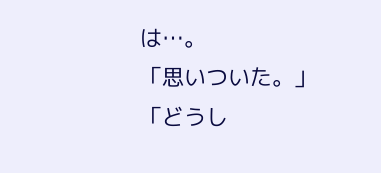は…。
「思いついた。」
「どうし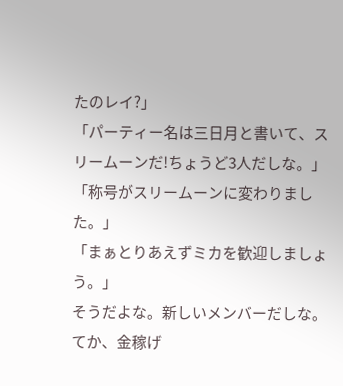たのレイ?」
「パーティー名は三日月と書いて、スリームーンだ!ちょうど3人だしな。」
「称号がスリームーンに変わりました。」
「まぁとりあえずミカを歓迎しましょう。」
そうだよな。新しいメンバーだしな。てか、金稼げ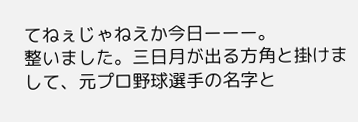てねぇじゃねえか今日ーーー。
整いました。三日月が出る方角と掛けまして、元プロ野球選手の名字と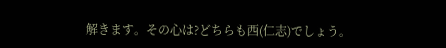解きます。その心は?どちらも西(仁志)でしょう。